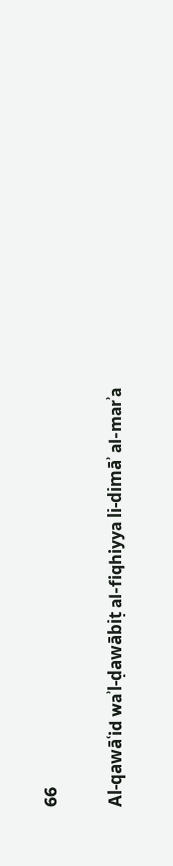66

Al-qawāʿid waʾl-ḍawābiṭ al-fiqhiyya li-dimāʾ al-marʾa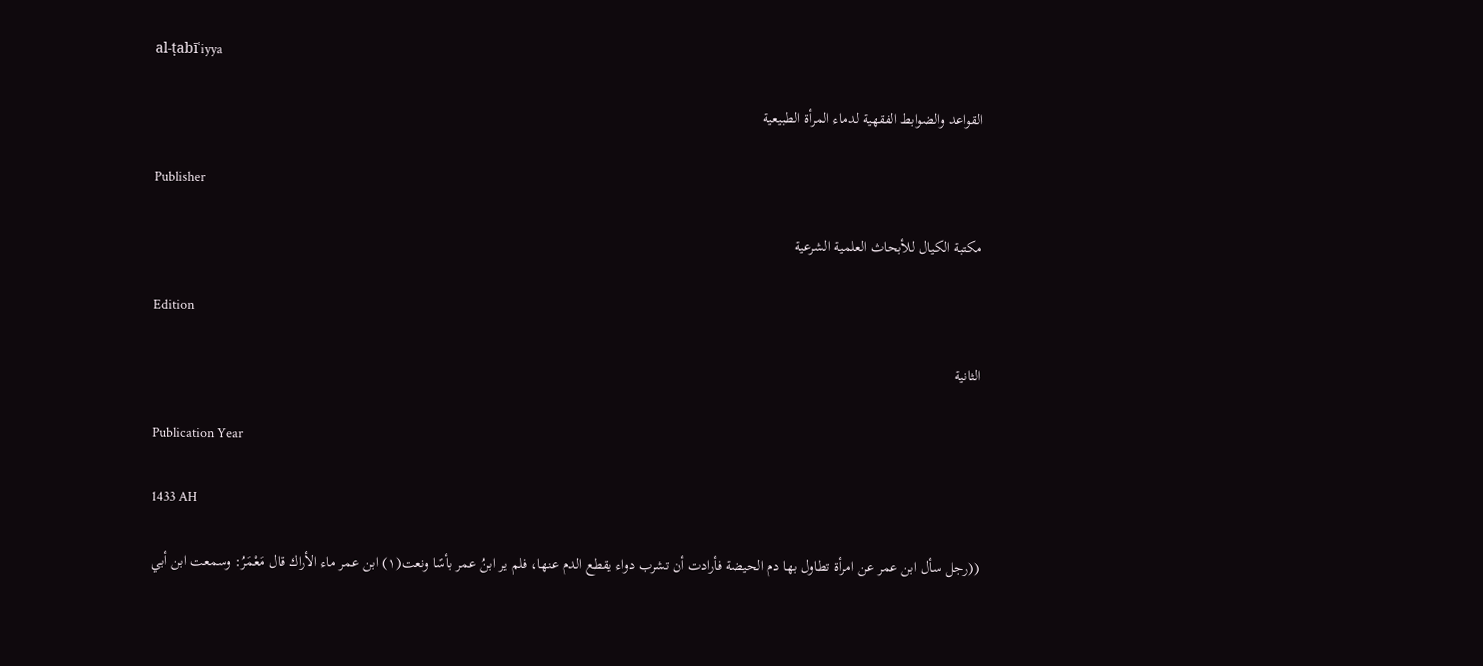al-ṭabīʿiyya

القواعد والضوابط الفقهية لدماء المرأة الطبيعية

Publisher

مكتبة الكيال للأبحاث العلمية الشرعية

Edition

الثانية

Publication Year

1433 AH

((رجل سأل ابن عمر عن امرأة تطاول بها دم الحيضة فأرادت أن تشرب دواء يقطع الدم عنها، فلم ير ابنُ عمر بأسًا ونعت(١) ابن عمر ماء الأراك قال مَعْمَرُ: وسمعت ابن أبي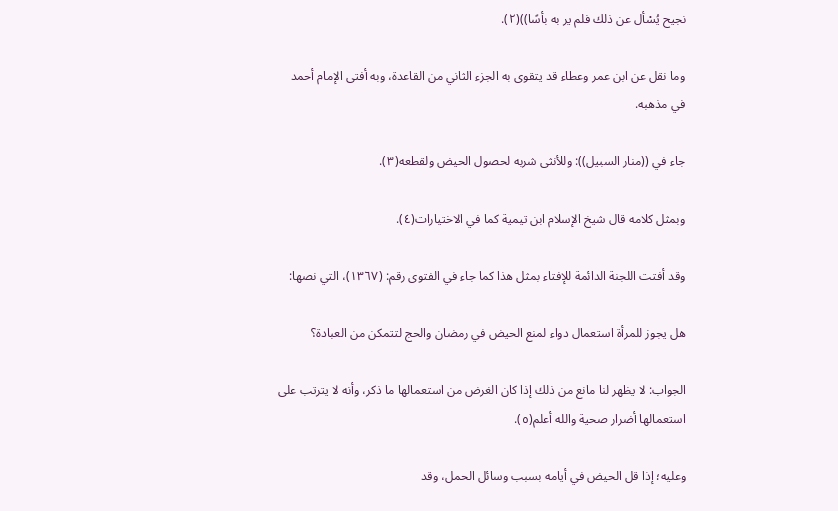نجيح يُسْأل عن ذلك فلم ير به بأسًا))(٢).

وما نقل عن ابن عمر وعطاء قد يتقوى به الجزء الثاني من القاعدة، وبه أفتى الإمام أحمد في مذهبه.

جاء في ((منار السبيل)): وللأنثى شربه لحصول الحيض ولقطعه(٣).

وبمثل كلامه قال شيخ الإسلام ابن تيمية كما في الاختيارات(٤).

وقد أفتت اللجنة الدائمة للإفتاء بمثل هذا كما جاء في الفتوى رقم: (١٣٦٧)، التي نصها:

هل يجوز للمرأة استعمال دواء لمنع الحيض في رمضان والحج لتتمكن من العبادة؟

الجواب: لا يظهر لنا مانع من ذلك إذا كان الغرض من استعمالها ما ذكر، وأنه لا يترتب على استعمالها أضرار صحية والله أعلم(٥).

وعليه؛ إذا قل الحيض في أيامه بسبب وسائل الحمل، وقد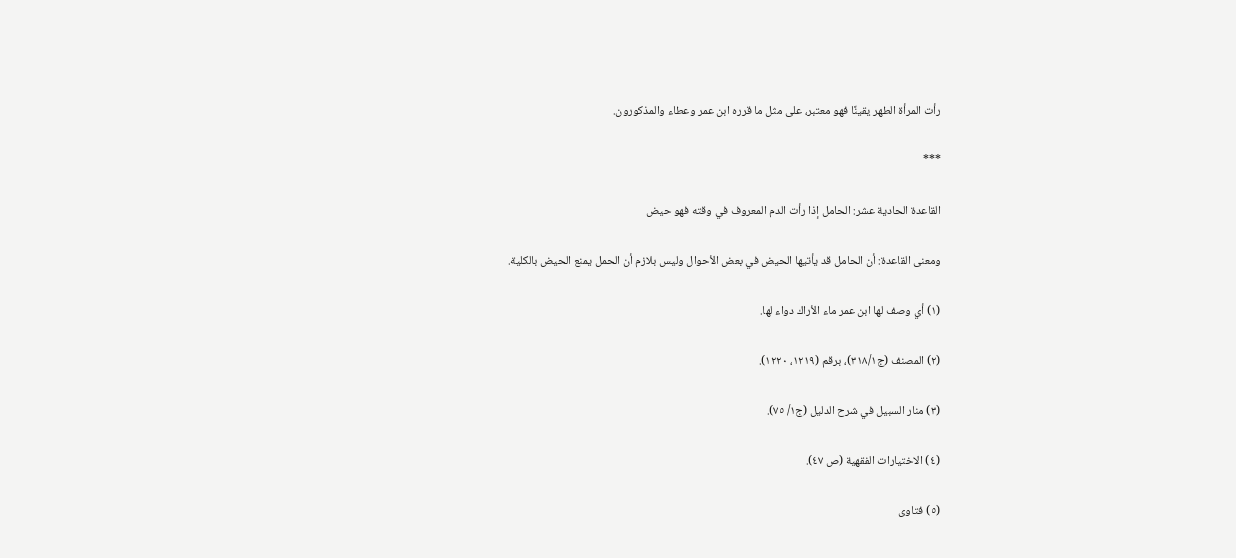رأت المرأة الطهر يقينًا فهو معتبر، على مثل ما قرره ابن عمر وعطاء والمذكورون.

***

القاعدة الحادية عشر: الحامل إذا رأت الدم المعروف في وقته فهو حيض

ومعنى القاعدة: أن الحامل قد يأتيها الحيض في بعض الأحوال وليس بلازم أن الحمل يمنع الحيض بالكلية.

(١) أي وصف لها ابن عمر ماء الأراك دواء لها.

(٢) المصنف (ج٣١٨/١)، برقم (١٢١٩، ١٢٢٠).

(٣) منار السبيل في شرح الدليل (ج١/ ٧٥).

(٤) الاختيارات الفقهية (ص ٤٧).

(٥) فتاوى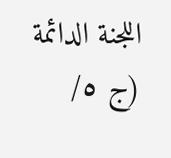اللجنة الدائمة (ج ٥/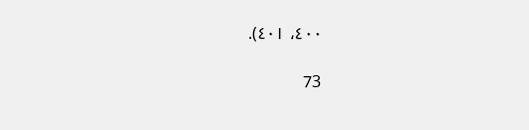٤٠٠، ٤٠١).

73